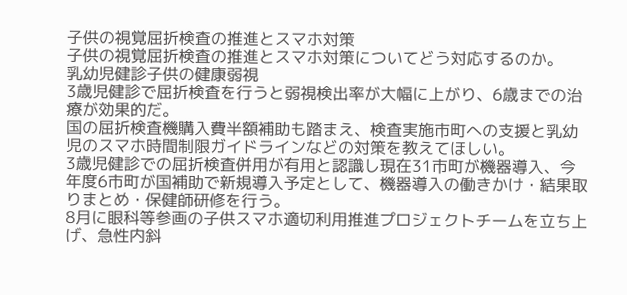子供の視覚屈折検査の推進とスマホ対策
子供の視覚屈折検査の推進とスマホ対策についてどう対応するのか。
乳幼児健診子供の健康弱視
3歳児健診で屈折検査を行うと弱視検出率が大幅に上がり、6歳までの治療が効果的だ。
国の屈折検査機購入費半額補助も踏まえ、検査実施市町への支援と乳幼児のスマホ時間制限ガイドラインなどの対策を教えてほしい。
3歳児健診での屈折検査併用が有用と認識し現在31市町が機器導入、今年度6市町が国補助で新規導入予定として、機器導入の働きかけ・結果取りまとめ・保健師研修を行う。
8月に眼科等参画の子供スマホ適切利用推進プロジェクトチームを立ち上げ、急性内斜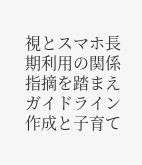視とスマホ長期利用の関係指摘を踏まえガイドライン作成と子育て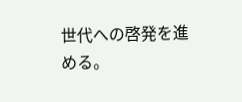世代への啓発を進める。